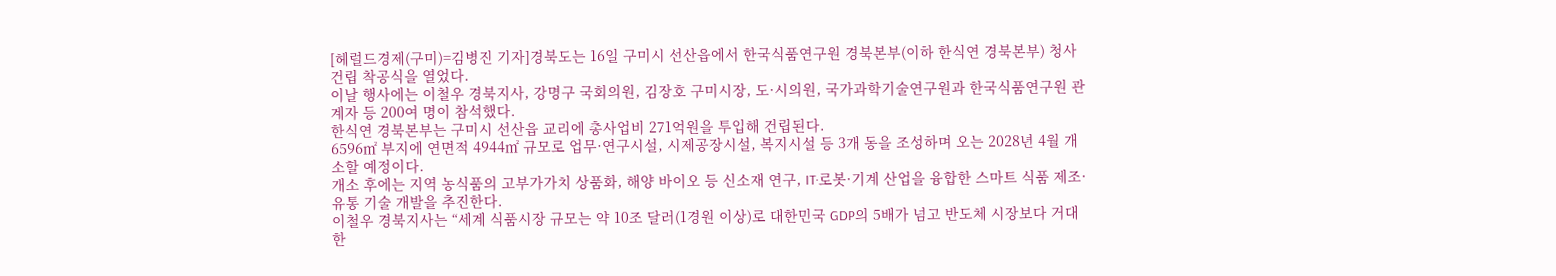[헤럴드경제(구미)=김병진 기자]경북도는 16일 구미시 선산읍에서 한국식품연구원 경북본부(이하 한식연 경북본부) 청사 건립 착공식을 열었다.
이날 행사에는 이철우 경북지사, 강명구 국회의원, 김장호 구미시장, 도·시의원, 국가과학기술연구원과 한국식품연구원 관계자 등 200여 명이 참석했다.
한식연 경북본부는 구미시 선산읍 교리에 총사업비 271억원을 투입해 건립된다.
6596㎡ 부지에 연면적 4944㎡ 규모로 업무·연구시설, 시제공장시설, 복지시설 등 3개 동을 조성하며 오는 2028년 4월 개소할 예정이다.
개소 후에는 지역 농식품의 고부가가치 상품화, 해양 바이오 등 신소재 연구, IT·로봇·기계 산업을 융합한 스마트 식품 제조·유통 기술 개발을 추진한다.
이철우 경북지사는 “세계 식품시장 규모는 약 10조 달러(1경원 이상)로 대한민국 GDP의 5배가 넘고 반도체 시장보다 거대한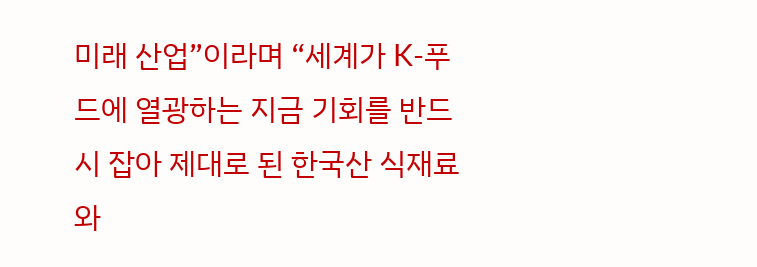미래 산업”이라며 “세계가 K-푸드에 열광하는 지금 기회를 반드시 잡아 제대로 된 한국산 식재료와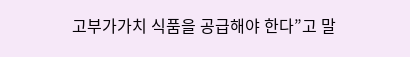고부가가치 식품을 공급해야 한다”고 말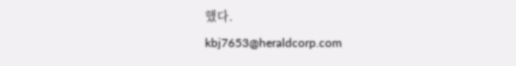했다.
kbj7653@heraldcorp.com